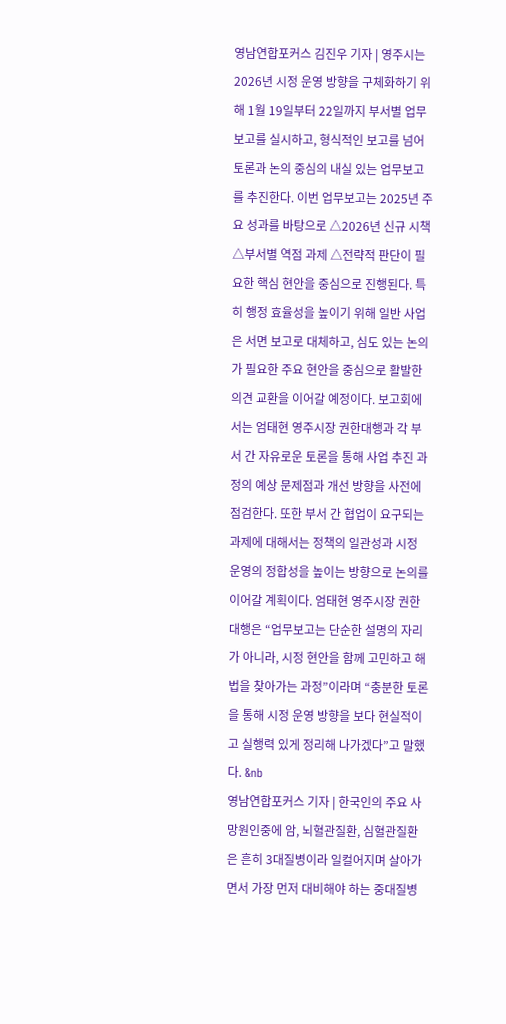영남연합포커스 김진우 기자 | 영주시는 2026년 시정 운영 방향을 구체화하기 위해 1월 19일부터 22일까지 부서별 업무보고를 실시하고, 형식적인 보고를 넘어 토론과 논의 중심의 내실 있는 업무보고를 추진한다. 이번 업무보고는 2025년 주요 성과를 바탕으로 △2026년 신규 시책 △부서별 역점 과제 △전략적 판단이 필요한 핵심 현안을 중심으로 진행된다. 특히 행정 효율성을 높이기 위해 일반 사업은 서면 보고로 대체하고, 심도 있는 논의가 필요한 주요 현안을 중심으로 활발한 의견 교환을 이어갈 예정이다. 보고회에서는 엄태현 영주시장 권한대행과 각 부서 간 자유로운 토론을 통해 사업 추진 과정의 예상 문제점과 개선 방향을 사전에 점검한다. 또한 부서 간 협업이 요구되는 과제에 대해서는 정책의 일관성과 시정 운영의 정합성을 높이는 방향으로 논의를 이어갈 계획이다. 엄태현 영주시장 권한대행은 “업무보고는 단순한 설명의 자리가 아니라, 시정 현안을 함께 고민하고 해법을 찾아가는 과정”이라며 “충분한 토론을 통해 시정 운영 방향을 보다 현실적이고 실행력 있게 정리해 나가겠다”고 말했다. &nb
영남연합포커스 기자 | 한국인의 주요 사망원인중에 암, 뇌혈관질환, 심혈관질환은 흔히 3대질병이라 일컬어지며 살아가면서 가장 먼저 대비해야 하는 중대질병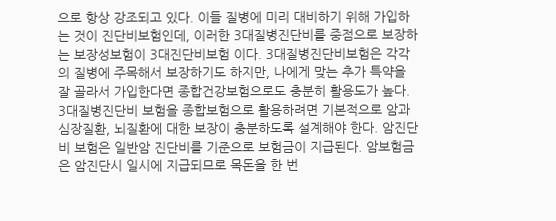으로 항상 강조되고 있다. 이들 질병에 미리 대비하기 위해 가입하는 것이 진단비보험인데, 이러한 3대질병진단비를 중점으로 보장하는 보장성보험이 3대진단비보험 이다. 3대질병진단비보험은 각각의 질병에 주목해서 보장하기도 하지만, 나에게 맞는 추가 특약을 잘 골라서 가입한다면 종합건강보험으로도 충분히 활용도가 높다. 3대질병진단비 보험을 종합보험으로 활용하려면 기본적으로 암과 심장질환, 뇌질환에 대한 보장이 충분하도록 설계해야 한다. 암진단비 보험은 일반암 진단비를 기준으로 보험금이 지급된다. 암보험금은 암진단시 일시에 지급되므로 목돈을 한 번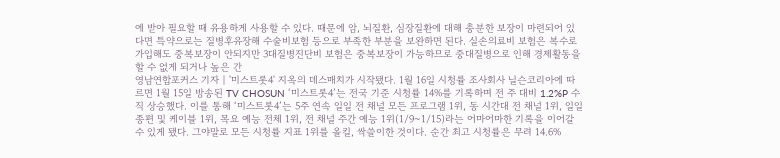에 받아 필요할 때 유용하게 사용할 수 있다. 때문에 암, 뇌질환, 심장질환에 대해 충분한 보장이 마련되어 있다면 특약으로는 질병후유장해 수술비보험 등으로 부족한 부분을 보완하면 된다. 실손의료비 보험은 복수로 가입해도 중복보장이 안되지만 3대질병진단비 보험은 중복보장이 가능하므로 중대질병으로 인해 경제활동을 할 수 없게 되거나 높은 간
영남연합포커스 기자 | '미스트롯4' 지옥의 데스매치가 시작됐다. 1월 16일 시청률 조사회사 닐슨코리아에 따르면 1월 15일 방송된 TV CHOSUN ‘미스트롯4’는 전국 기준 시청률 14%를 기록하며 전 주 대비 1.2%P 수직 상승했다. 이를 통해 ‘미스트롯4’는 5주 연속 일일 전 채널 모든 프로그램 1위, 동 시간대 전 채널 1위, 일일 종편 및 케이블 1위, 목요 예능 전체 1위, 전 채널 주간 예능 1위(1/9~1/15)라는 어마어마한 기록을 이어갈 수 있게 됐다. 그야말로 모든 시청률 지표 1위를 올킬, 싹쓸이한 것이다. 순간 최고 시청률은 무려 14.6%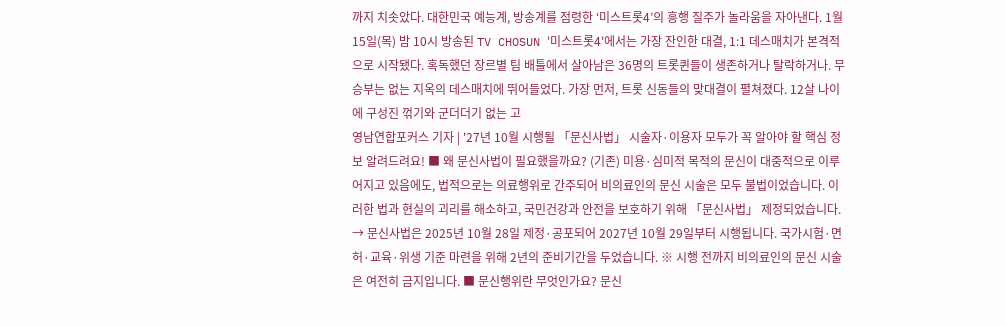까지 치솟았다. 대한민국 예능계, 방송계를 점령한 ‘미스트롯4’의 흥행 질주가 놀라움을 자아낸다. 1월 15일(목) 밤 10시 방송된 TV CHOSUN '미스트롯4'에서는 가장 잔인한 대결, 1:1 데스매치가 본격적으로 시작됐다. 혹독했던 장르별 팀 배틀에서 살아남은 36명의 트롯퀸들이 생존하거나 탈락하거나. 무승부는 없는 지옥의 데스매치에 뛰어들었다. 가장 먼저, 트롯 신동들의 맞대결이 펼쳐졌다. 12살 나이에 구성진 꺾기와 군더더기 없는 고
영남연합포커스 기자 | '27년 10월 시행될 「문신사법」 시술자·이용자 모두가 꼭 알아야 할 핵심 정보 알려드려요! ■ 왜 문신사법이 필요했을까요? (기존) 미용·심미적 목적의 문신이 대중적으로 이루어지고 있음에도, 법적으로는 의료행위로 간주되어 비의료인의 문신 시술은 모두 불법이었습니다. 이러한 법과 현실의 괴리를 해소하고, 국민건강과 안전을 보호하기 위해 「문신사법」 제정되었습니다. → 문신사법은 2025년 10월 28일 제정·공포되어 2027년 10월 29일부터 시행됩니다. 국가시험·면허·교육·위생 기준 마련을 위해 2년의 준비기간을 두었습니다. ※ 시행 전까지 비의료인의 문신 시술은 여전히 금지입니다. ■ 문신행위란 무엇인가요? 문신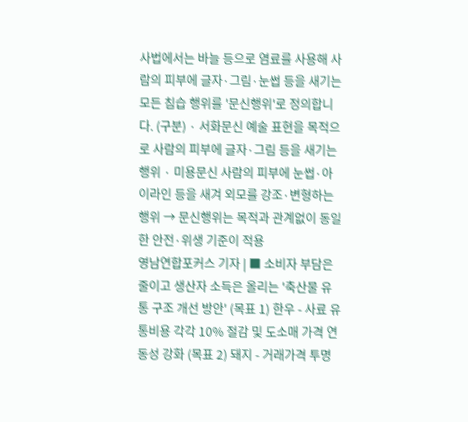사법에서는 바늘 등으로 염료를 사용해 사람의 피부에 글자·그림·눈썹 등을 새기는 모든 침습 행위를 '문신행위'로 정의합니다. (구분) · 서화문신 예술 표현을 목적으로 사람의 피부에 글자·그림 등을 새기는 행위 · 미용문신 사람의 피부에 눈썹·아이라인 등을 새겨 외모를 강조·변형하는 행위 → 문신행위는 목적과 관계없이 동일한 안전·위생 기준이 적용
영남연합포커스 기자 | ■ 소비자 부담은 줄이고 생산자 소득은 올리는 '축산물 유통 구조 개선 방안' (목표 1) 한우 - 사료 유통비용 각각 10% 절감 및 도소매 가격 연동성 강화 (목표 2) 돼지 - 거래가격 투명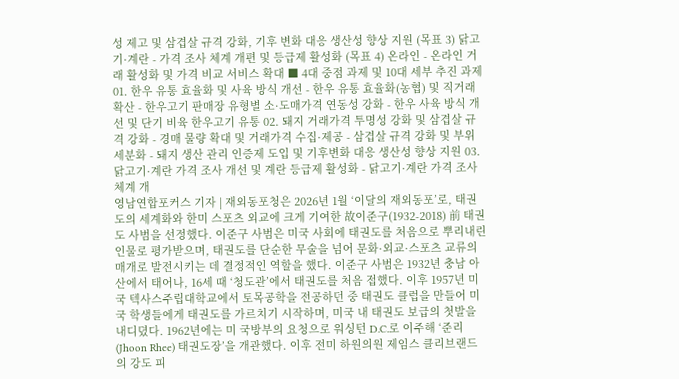성 제고 및 삼겹살 규격 강화, 기후 변화 대응 생산성 향상 지원 (목표 3) 닭고기·계란 - 가격 조사 체계 개편 및 등급제 활성화 (목표 4) 온라인 - 온라인 거래 활성화 및 가격 비교 서비스 확대 ■ 4대 중점 과제 및 10대 세부 추진 과제 01. 한우 유통 효율화 및 사육 방식 개선 - 한우 유통 효율화(농협) 및 직거래 확산 - 한우고기 판매장 유형별 소·도매가격 연동성 강화 - 한우 사육 방식 개선 및 단기 비육 한우고기 유통 02. 돼지 거래가격 투명성 강화 및 삼겹살 규격 강화 - 경매 물량 확대 및 거래가격 수집·제공 - 삼겹살 규격 강화 및 부위 세분화 - 돼지 생산 관리 인증제 도입 및 기후변화 대응 생산성 향상 지원 03. 닭고기·계란 가격 조사 개선 및 계란 등급제 활성화 - 닭고기·계란 가격 조사 체계 개
영남연합포커스 기자 | 재외동포청은 2026년 1월 ‘이달의 재외동포’로, 태권도의 세계화와 한미 스포츠 외교에 크게 기여한 故이준구(1932-2018) 前 태권도 사범을 선정했다. 이준구 사범은 미국 사회에 태권도를 처음으로 뿌리내린 인물로 평가받으며, 태권도를 단순한 무술을 넘어 문화·외교·스포츠 교류의 매개로 발전시키는 데 결정적인 역할을 했다. 이준구 사범은 1932년 충남 아산에서 태어나, 16세 때 ‘청도관’에서 태권도를 처음 접했다. 이후 1957년 미국 텍사스주립대학교에서 토목공학을 전공하던 중 태권도 클럽을 만들어 미국 학생들에게 태권도를 가르치기 시작하며, 미국 내 태권도 보급의 첫발을 내디뎠다. 1962년에는 미 국방부의 요청으로 워싱턴 D.C.로 이주해 ‘준리(Jhoon Rhee) 태권도장’을 개관했다. 이후 전미 하원의원 제임스 클리브랜드의 강도 피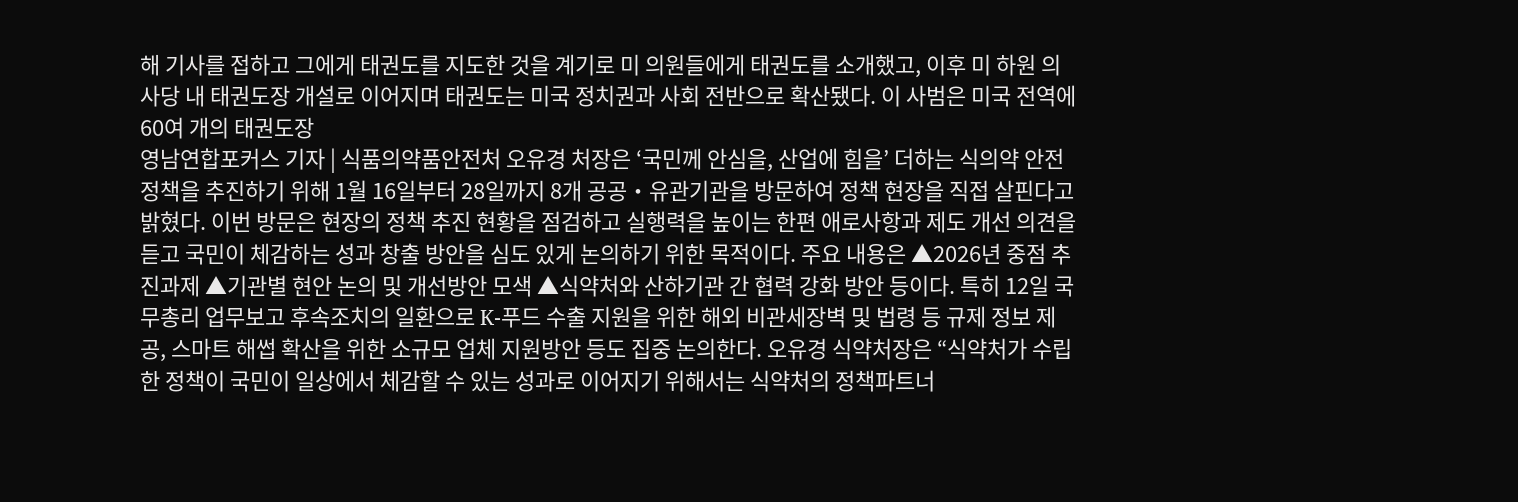해 기사를 접하고 그에게 태권도를 지도한 것을 계기로 미 의원들에게 태권도를 소개했고, 이후 미 하원 의사당 내 태권도장 개설로 이어지며 태권도는 미국 정치권과 사회 전반으로 확산됐다. 이 사범은 미국 전역에 60여 개의 태권도장
영남연합포커스 기자 | 식품의약품안전처 오유경 처장은 ‘국민께 안심을, 산업에 힘을’ 더하는 식의약 안전 정책을 추진하기 위해 1월 16일부터 28일까지 8개 공공‧유관기관을 방문하여 정책 현장을 직접 살핀다고 밝혔다. 이번 방문은 현장의 정책 추진 현황을 점검하고 실행력을 높이는 한편 애로사항과 제도 개선 의견을 듣고 국민이 체감하는 성과 창출 방안을 심도 있게 논의하기 위한 목적이다. 주요 내용은 ▲2026년 중점 추진과제 ▲기관별 현안 논의 및 개선방안 모색 ▲식약처와 산하기관 간 협력 강화 방안 등이다. 특히 12일 국무총리 업무보고 후속조치의 일환으로 K-푸드 수출 지원을 위한 해외 비관세장벽 및 법령 등 규제 정보 제공, 스마트 해썹 확산을 위한 소규모 업체 지원방안 등도 집중 논의한다. 오유경 식약처장은 “식약처가 수립한 정책이 국민이 일상에서 체감할 수 있는 성과로 이어지기 위해서는 식약처의 정책파트너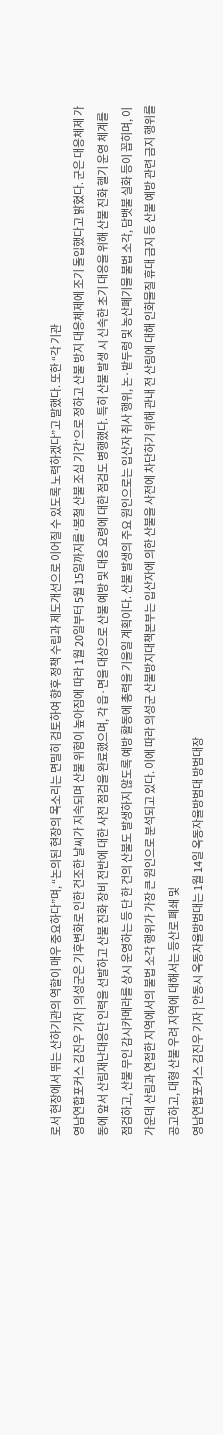로서 현장에서 뛰는 산하기관의 역할이 매우 중요하다”며, “논의된 현장의 목소리는 면밀히 검토하여 향후 정책 수립과 제도개선으로 이어질 수 있도록 노력하겠다”고 말했다. 또한 “각 기관
영남연합포커스 김진우 기자 | 의성군은 기후변화로 인한 건조한 날씨가 지속되며 산불 위험이 높아짐에 따라 1월 20일부터 5월 15일까지를 ‘봄철 산불 조심 기간’으로 정하고 산불 방지 대응체제에 조기 돌입했다고 밝혔다. 군은 대응체제 가동에 앞서 산림재난대응단 인력을 선발하고 산불 진화 장비 전반에 대한 사전 점검을 완료했으며, 각 읍·면을 대상으로 산불 예방 및 대응 요령에 대한 점검도 병행했다. 특히 산불 발생 시 신속한 초기 대응을 위해 산불 진화 헬기 운영 체계를 점검하고, 산불 무인 감시카메라를 상시 운영하는 등 단 한 건의 산불도 발생하지 않도록 예방 활동에 총력을 기울일 계획이다. 산불 발생의 주요 원인으로는 입산자 취사 행위, 논·밭두렁 및 농산폐기물 불법 소각, 담뱃불 실화 등이 꼽히며, 이 가운데 산림과 연접한 지역에서의 불법 소각 행위가 가장 큰 원인으로 분석되고 있다. 이에 따라 의성군 산불방지대책본부는 입산자에 의한 산불을 사전에 차단하기 위해 관내 전 산림에 대해 인화물질 휴대 금지 등 산불 예방 관련 금지 행위를 공고하고, 대형 산불 우려 지역에 대해서는 등산로 폐쇄 및
영남연합포커스 김진우 기자 | 안동시 옥동자율방범대는 1월 14일 옥동자율방범대 방범대장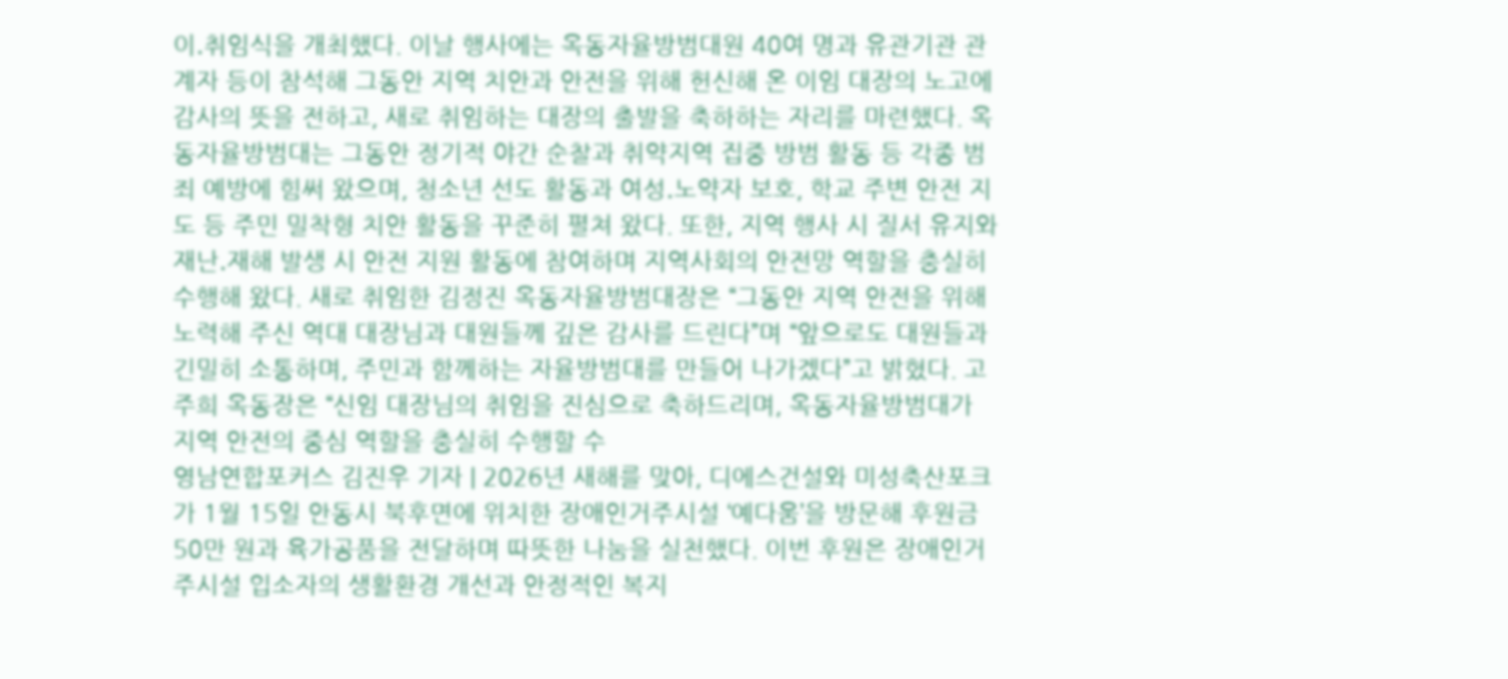이․취임식을 개최했다. 이날 행사에는 옥동자율방범대원 40여 명과 유관기관 관계자 등이 참석해 그동안 지역 치안과 안전을 위해 헌신해 온 이임 대장의 노고에 감사의 뜻을 전하고, 새로 취임하는 대장의 출발을 축하하는 자리를 마련했다. 옥동자율방범대는 그동안 정기적 야간 순찰과 취약지역 집중 방범 활동 등 각종 범죄 예방에 힘써 왔으며, 청소년 선도 활동과 여성․노약자 보호, 학교 주변 안전 지도 등 주민 밀착형 치안 활동을 꾸준히 펼쳐 왔다. 또한, 지역 행사 시 질서 유지와 재난․재해 발생 시 안전 지원 활동에 참여하며 지역사회의 안전망 역할을 충실히 수행해 왔다. 새로 취임한 김정진 옥동자율방범대장은 “그동안 지역 안전을 위해 노력해 주신 역대 대장님과 대원들께 깊은 감사를 드린다”며 “앞으로도 대원들과 긴밀히 소통하며, 주민과 함께하는 자율방범대를 만들어 나가겠다”고 밝혔다. 고주희 옥동장은 “신임 대장님의 취임을 진심으로 축하드리며, 옥동자율방범대가 지역 안전의 중심 역할을 충실히 수행할 수
영남연합포커스 김진우 기자 | 2026년 새해를 맞아, 디에스건설와 미성축산포크가 1월 15일 안동시 북후면에 위치한 장애인거주시설 ‘예다움’을 방문해 후원금 50만 원과 육가공품을 전달하며 따뜻한 나눔을 실천했다. 이번 후원은 장애인거주시설 입소자의 생활환경 개선과 안정적인 복지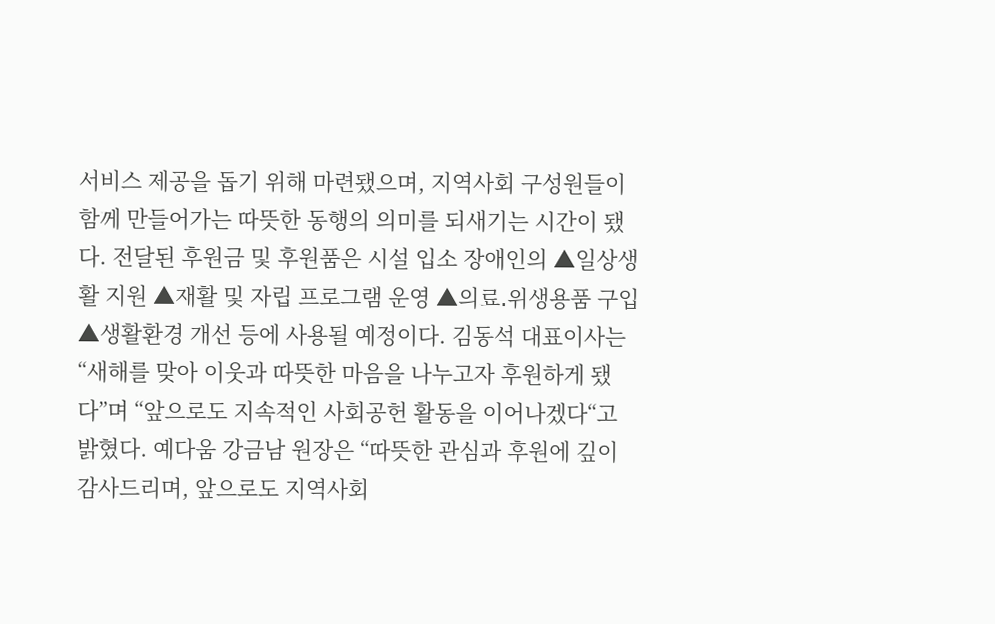서비스 제공을 돕기 위해 마련됐으며, 지역사회 구성원들이 함께 만들어가는 따뜻한 동행의 의미를 되새기는 시간이 됐다. 전달된 후원금 및 후원품은 시설 입소 장애인의 ▲일상생활 지원 ▲재활 및 자립 프로그램 운영 ▲의료․위생용품 구입 ▲생활환경 개선 등에 사용될 예정이다. 김동석 대표이사는 “새해를 맞아 이웃과 따뜻한 마음을 나누고자 후원하게 됐다”며 “앞으로도 지속적인 사회공헌 활동을 이어나겠다“고 밝혔다. 예다움 강금남 원장은 “따뜻한 관심과 후원에 깊이 감사드리며, 앞으로도 지역사회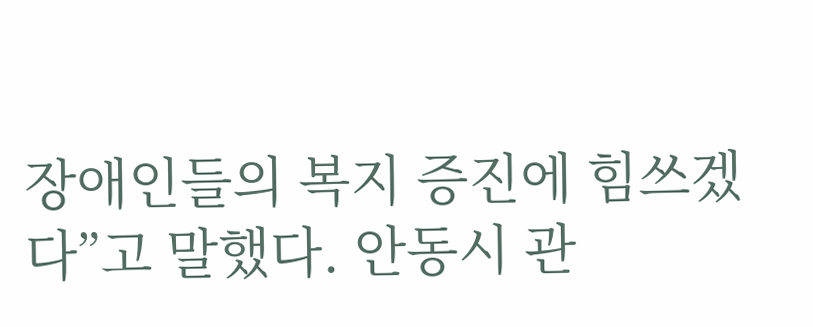장애인들의 복지 증진에 힘쓰겠다”고 말했다. 안동시 관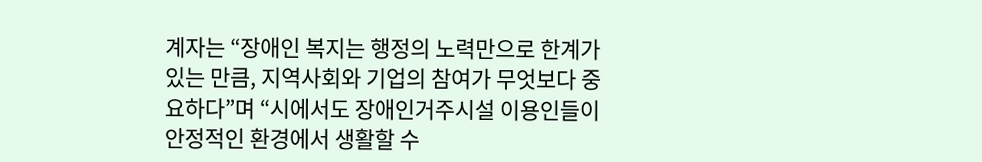계자는 “장애인 복지는 행정의 노력만으로 한계가 있는 만큼, 지역사회와 기업의 참여가 무엇보다 중요하다”며 “시에서도 장애인거주시설 이용인들이 안정적인 환경에서 생활할 수